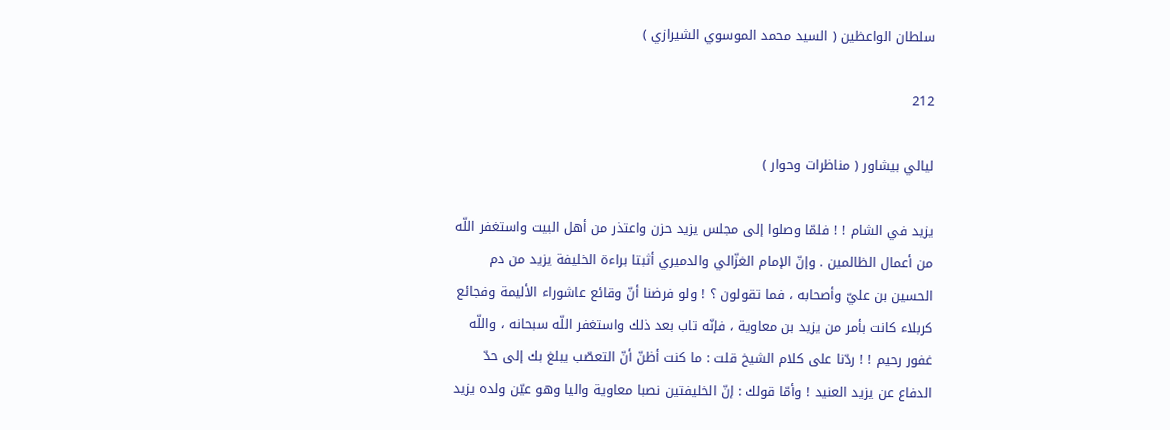سلطان الواعظين ( السيد محمد الموسوي الشيرازي )

212

ليالي بيشاور ( مناظرات وحوار )

يزيد في الشام ! ! فلمّا وصلوا إلى مجلس يزيد حزن واعتذر من أهل البيت واستغفر اللّه من أعمال الظالمين . وإنّ الإمام الغزّالي والدميري أثبتا براءة الخليفة يزيد من دم الحسين بن عليّ وأصحابه ، فما تقولون ؟ ! ولو فرضنا أنّ وقائع عاشوراء الأليمة وفجائع كربلاء كانت بأمر من يزيد بن معاوية ، فإنّه تاب بعد ذلك واستغفر اللّه سبحانه ، واللّه غفور رحيم ! ! ردّنا على كلام الشيخ قلت : ما كنت أظنّ أنّ التعصّب يبلغ بك إلى حدّ الدفاع عن يزيد العنيد ! وأمّا قولك : إنّ الخليفتين نصبا معاوية واليا وهو عيّن ولده يزيد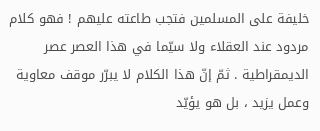خليفة على المسلمين فتجب طاعته عليهم ! فهو كلام مردود عند العقلاء ولا سيّما في هذا العصر عصر الديمقراطية . ثمّ إنّ هذا الكلام لا يبرّر موقف معاوية وعمل يزيد ، بل هو يؤيّد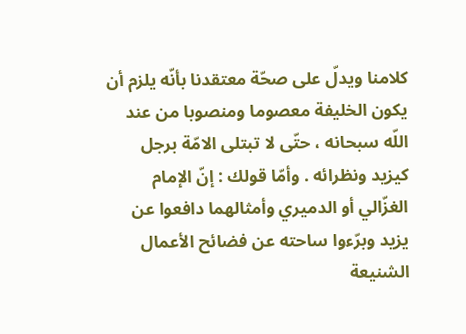كلامنا ويدلّ على صحّة معتقدنا بأنّه يلزم أن يكون الخليفة معصوما ومنصوبا من عند اللّه سبحانه ، حتّى لا تبتلى الامّة برجل كيزيد ونظرائه . وأمّا قولك : إنّ الإمام الغزّالي أو الدميري وأمثالهما دافعوا عن يزيد وبرّءوا ساحته عن فضائح الأعمال الشنيعة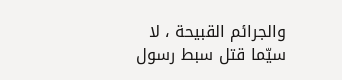والجرائم القبيحة ، لا سيّما قتل سبط رسول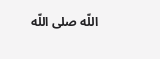اللّه صلى اللّه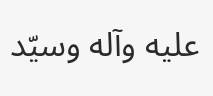عليه وآله وسيّد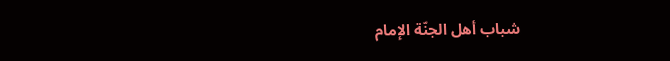شباب أهل الجنّة الإمام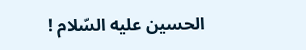الحسين عليه السّلام !